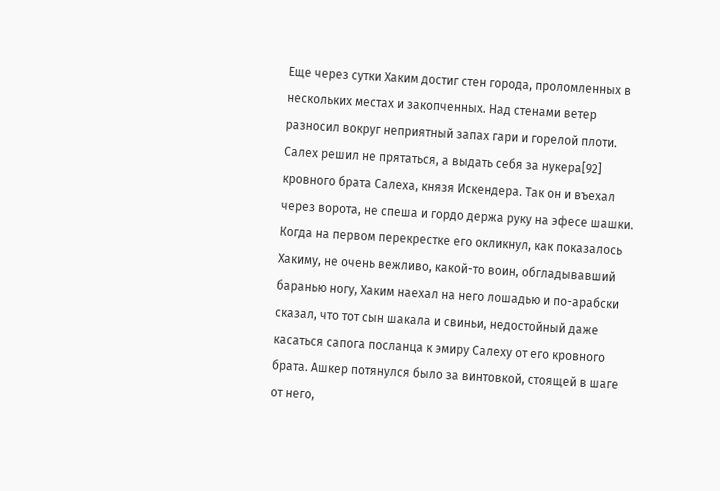Еще через сутки Хаким достиг стен города, проломленных в нескольких местах и закопченных. Над стенами ветер разносил вокруг неприятный запах гари и горелой плоти. Салех решил не прятаться, а выдать себя за нукера[92] кровного брата Салеха, князя Искендера. Так он и въехал через ворота, не спеша и гордо держа руку на эфесе шашки. Когда на первом перекрестке его окликнул, как показалось Хакиму, не очень вежливо, какой-то воин, обгладывавший баранью ногу, Хаким наехал на него лошадью и по-арабски сказал, что тот сын шакала и свиньи, недостойный даже касаться сапога посланца к эмиру Салеху от его кровного брата. Ашкер потянулся было за винтовкой, стоящей в шаге от него,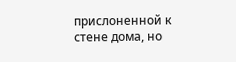прислоненной к стене дома, но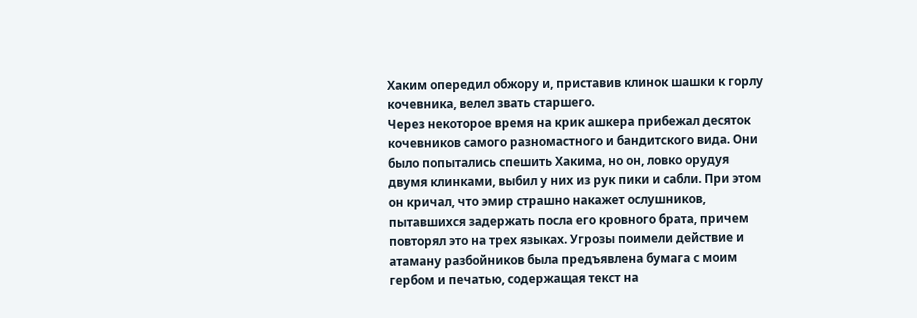Хаким опередил обжору и, приставив клинок шашки к горлу кочевника, велел звать старшего.
Через некоторое время на крик ашкера прибежал десяток кочевников самого разномастного и бандитского вида. Они было попытались спешить Хакима, но он, ловко орудуя двумя клинками, выбил у них из рук пики и сабли. При этом он кричал, что эмир страшно накажет ослушников, пытавшихся задержать посла его кровного брата, причем повторял это на трех языках. Угрозы поимели действие и атаману разбойников была предъявлена бумага с моим гербом и печатью, содержащая текст на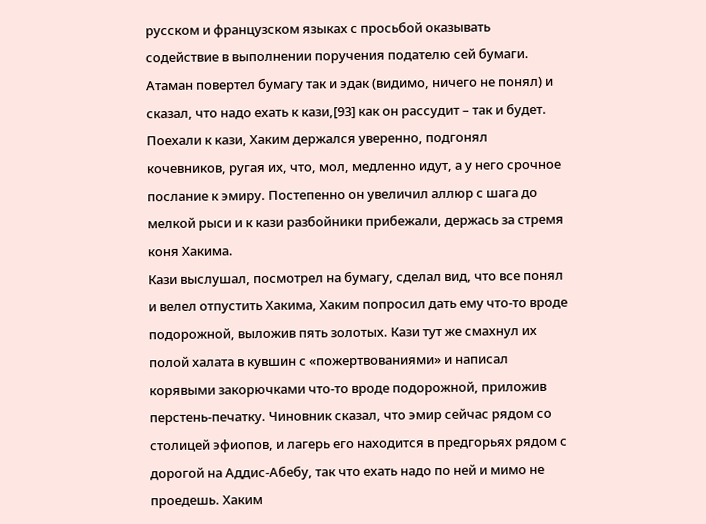русском и французском языках с просьбой оказывать содействие в выполнении поручения подателю сей бумаги. Атаман повертел бумагу так и эдак (видимо, ничего не понял) и сказал, что надо ехать к кази,[93] как он рассудит – так и будет. Поехали к кази, Хаким держался уверенно, подгонял кочевников, ругая их, что, мол, медленно идут, а у него срочное послание к эмиру. Постепенно он увеличил аллюр с шага до мелкой рыси и к кази разбойники прибежали, держась за стремя коня Хакима.
Кази выслушал, посмотрел на бумагу, сделал вид, что все понял и велел отпустить Хакима, Хаким попросил дать ему что-то вроде подорожной, выложив пять золотых. Кази тут же смахнул их полой халата в кувшин с «пожертвованиями» и написал корявыми закорючками что-то вроде подорожной, приложив перстень-печатку. Чиновник сказал, что эмир сейчас рядом со столицей эфиопов, и лагерь его находится в предгорьях рядом с дорогой на Аддис-Абебу, так что ехать надо по ней и мимо не проедешь. Хаким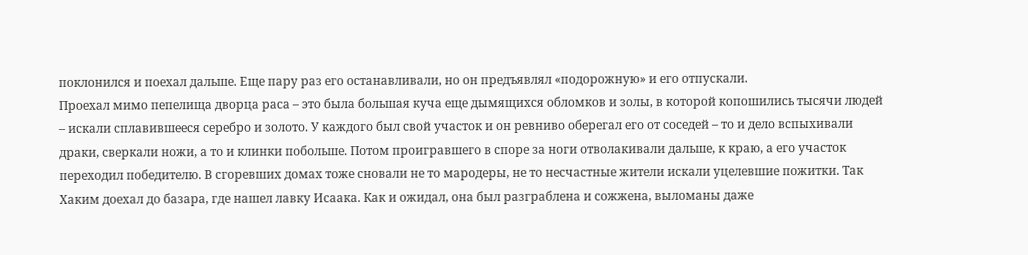поклонился и поехал дальше. Еще пару раз его останавливали, но он предъявлял «подорожную» и его отпускали.
Проехал мимо пепелища дворца раса – это была большая куча еще дымящихся обломков и золы, в которой копошились тысячи людей – искали сплавившееся серебро и золото. У каждого был свой участок и он ревниво оберегал его от соседей – то и дело вспыхивали драки, сверкали ножи, а то и клинки побольше. Потом проигравшего в споре за ноги отволакивали дальше, к краю, а его участок переходил победителю. В сгоревших домах тоже сновали не то мародеры, не то несчастные жители искали уцелевшие пожитки. Так Хаким доехал до базара, где нашел лавку Исаака. Как и ожидал, она был разграблена и сожжена, выломаны даже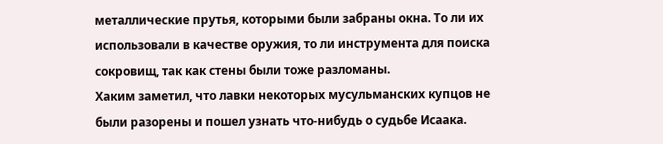металлические прутья, которыми были забраны окна. То ли их использовали в качестве оружия, то ли инструмента для поиска сокровищ, так как стены были тоже разломаны.
Хаким заметил, что лавки некоторых мусульманских купцов не были разорены и пошел узнать что-нибудь о судьбе Исаака.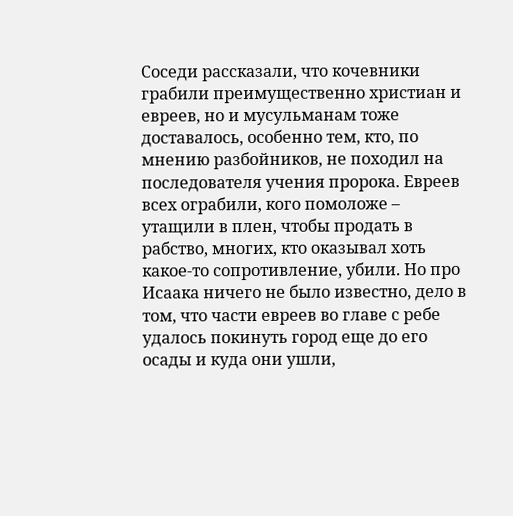Соседи рассказали, что кочевники грабили преимущественно христиан и евреев, но и мусульманам тоже доставалось, особенно тем, кто, по мнению разбойников, не походил на последователя учения пророка. Евреев всех ограбили, кого помоложе – утащили в плен, чтобы продать в рабство, многих, кто оказывал хоть какое-то сопротивление, убили. Но про Исаака ничего не было известно, дело в том, что части евреев во главе с ребе удалось покинуть город еще до его осады и куда они ушли,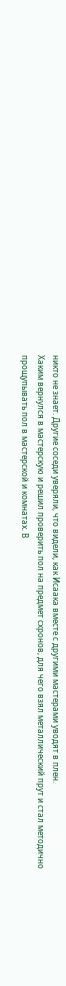никто не знает. Другие соседи уверяли, что видели, как Исаака вместе с другими мастерами уводят в плен.
Хаким вернулся в мастерскую и решил проверить пол на предмет схронов, для чего взял металлический прут и стал методично прощупывать пол в мастерской и комнатах. В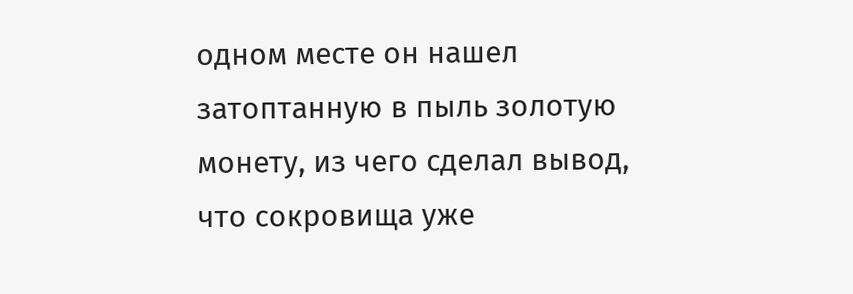одном месте он нашел затоптанную в пыль золотую монету, из чего сделал вывод, что сокровища уже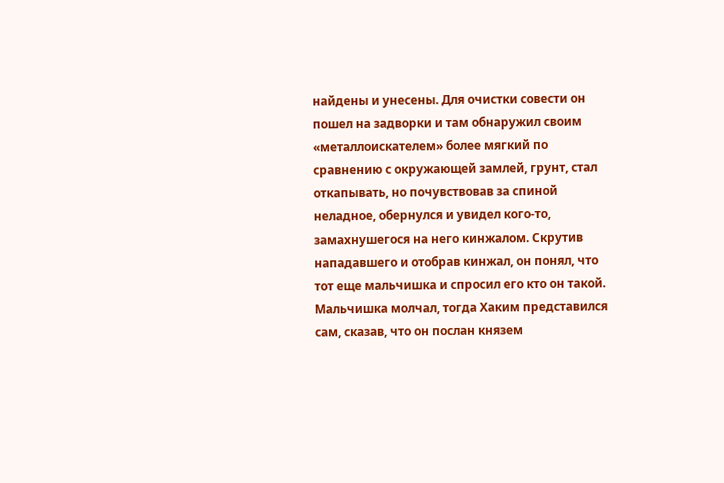найдены и унесены. Для очистки совести он пошел на задворки и там обнаружил своим «металлоискателем» более мягкий по сравнению с окружающей замлей, грунт, стал откапывать, но почувствовав за спиной неладное, обернулся и увидел кого-то, замахнушегося на него кинжалом. Скрутив нападавшего и отобрав кинжал, он понял, что тот еще мальчишка и спросил его кто он такой. Мальчишка молчал, тогда Хаким представился сам, сказав, что он послан князем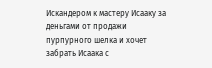Искандером к мастеру Исааку за деньгами от продажи пурпурного шелка и хочет забрать Исаака с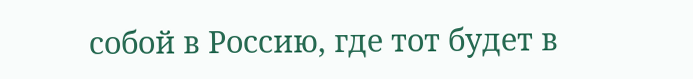собой в Россию, где тот будет в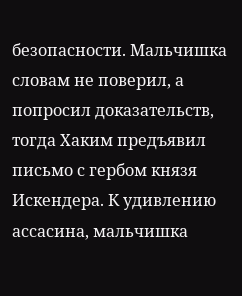безопасности. Мальчишка словам не поверил, а попросил доказательств, тогда Хаким предъявил письмо с гербом князя Искендера. К удивлению ассасина, мальчишка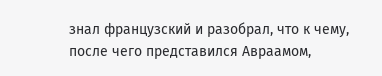знал французский и разобрал, что к чему, после чего представился Авраамом,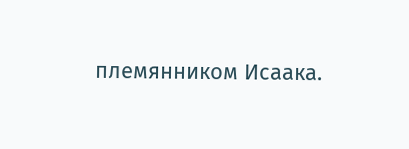племянником Исаака.